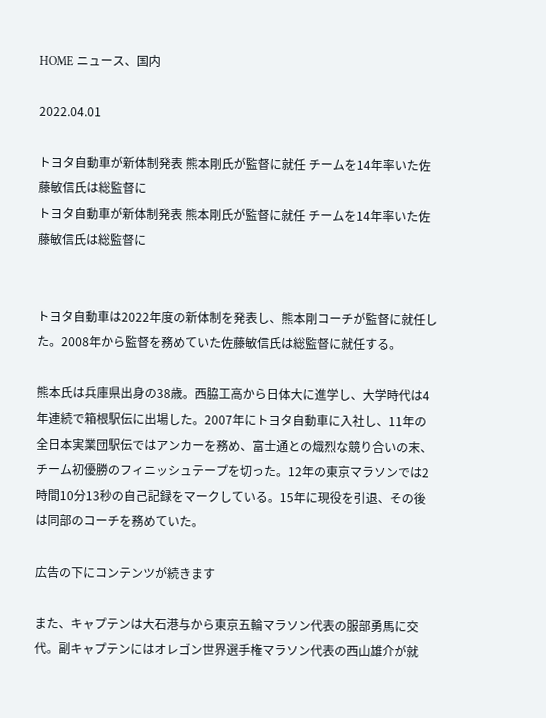HOME ニュース、国内

2022.04.01

トヨタ自動車が新体制発表 熊本剛氏が監督に就任 チームを14年率いた佐藤敏信氏は総監督に
トヨタ自動車が新体制発表 熊本剛氏が監督に就任 チームを14年率いた佐藤敏信氏は総監督に


トヨタ自動車は2022年度の新体制を発表し、熊本剛コーチが監督に就任した。2008年から監督を務めていた佐藤敏信氏は総監督に就任する。

熊本氏は兵庫県出身の38歳。西脇工高から日体大に進学し、大学時代は4年連続で箱根駅伝に出場した。2007年にトヨタ自動車に入社し、11年の全日本実業団駅伝ではアンカーを務め、富士通との熾烈な競り合いの末、チーム初優勝のフィニッシュテープを切った。12年の東京マラソンでは2時間10分13秒の自己記録をマークしている。15年に現役を引退、その後は同部のコーチを務めていた。

広告の下にコンテンツが続きます

また、キャプテンは大石港与から東京五輪マラソン代表の服部勇馬に交代。副キャプテンにはオレゴン世界選手権マラソン代表の西山雄介が就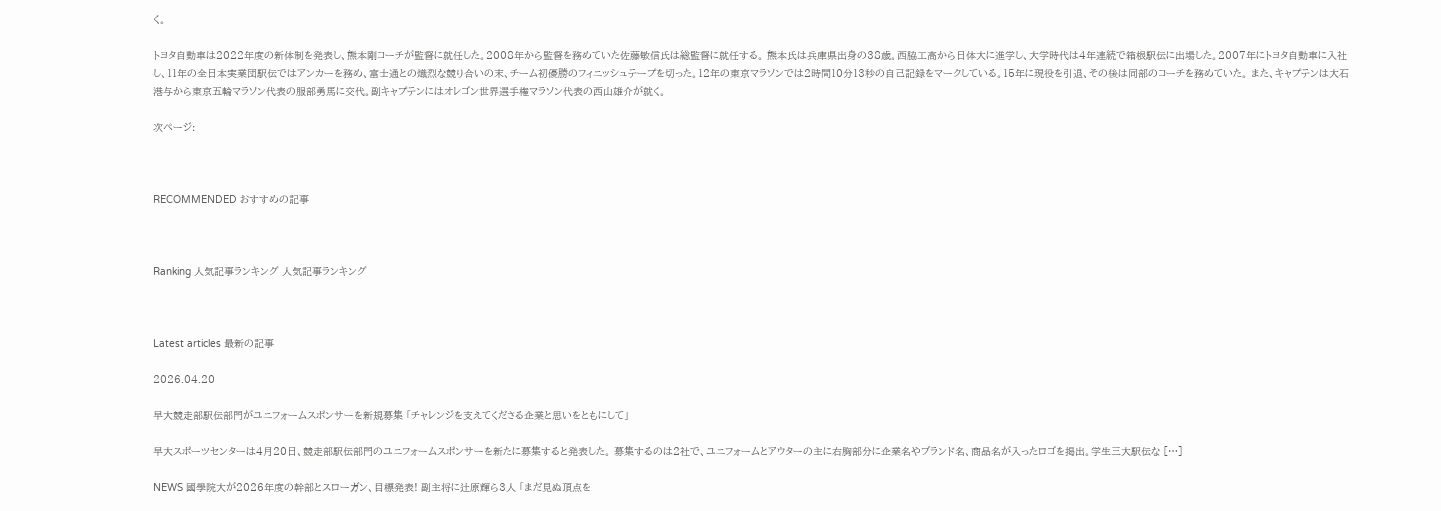く。

トヨタ自動車は2022年度の新体制を発表し、熊本剛コーチが監督に就任した。2008年から監督を務めていた佐藤敏信氏は総監督に就任する。 熊本氏は兵庫県出身の38歳。西脇工高から日体大に進学し、大学時代は4年連続で箱根駅伝に出場した。2007年にトヨタ自動車に入社し、11年の全日本実業団駅伝ではアンカーを務め、富士通との熾烈な競り合いの末、チーム初優勝のフィニッシュテープを切った。12年の東京マラソンでは2時間10分13秒の自己記録をマークしている。15年に現役を引退、その後は同部のコーチを務めていた。 また、キャプテンは大石港与から東京五輪マラソン代表の服部勇馬に交代。副キャプテンにはオレゴン世界選手権マラソン代表の西山雄介が就く。

次ページ:



RECOMMENDED おすすめの記事



Ranking 人気記事ランキング 人気記事ランキング



Latest articles 最新の記事

2026.04.20

早大競走部駅伝部門がユニフォームスポンサーを新規募集 「チャレンジを支えてくださる企業と思いをともにして」

早大スポーツセンターは4月20日、競走部駅伝部門のユニフォームスポンサーを新たに募集すると発表した。 募集するのは2社で、ユニフォームとアウターの主に右胸部分に企業名やブランド名、商品名が入ったロゴを掲出。学生三大駅伝な […]

NEWS 國學院大が2026年度の幹部とスローガン、目標発表! 副主将に辻原輝ら3人 「まだ見ぬ頂点を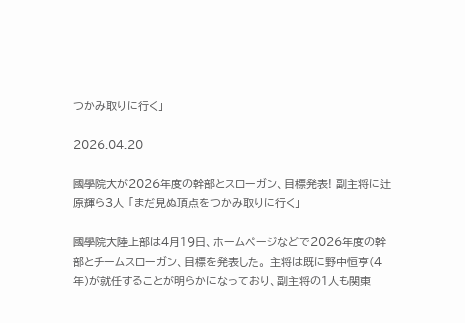つかみ取りに行く」

2026.04.20

國學院大が2026年度の幹部とスローガン、目標発表! 副主将に辻原輝ら3人 「まだ見ぬ頂点をつかみ取りに行く」

國學院大陸上部は4月19日、ホームページなどで2026年度の幹部とチームスローガン、目標を発表した。 主将は既に野中恒亨(4年)が就任することが明らかになっており、副主将の1人も関東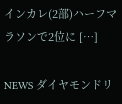インカレ(2部)ハーフマラソンで2位に […]

NEWS ダイヤモンドリ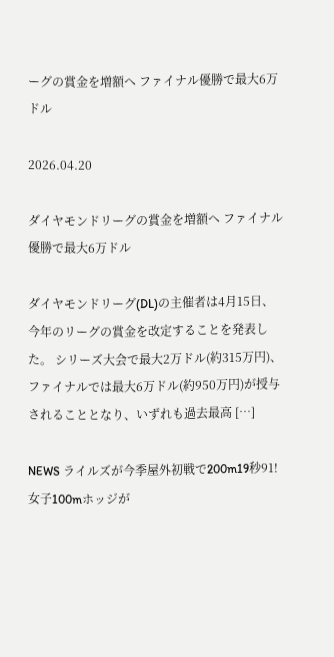ーグの賞金を増額へ ファイナル優勝で最大6万ドル

2026.04.20

ダイヤモンドリーグの賞金を増額へ ファイナル優勝で最大6万ドル

ダイヤモンドリーグ(DL)の主催者は4月15日、今年のリーグの賞金を改定することを発表した。 シリーズ大会で最大2万ドル(約315万円)、ファイナルでは最大6万ドル(約950万円)が授与されることとなり、いずれも過去最高 […]

NEWS ライルズが今季屋外初戦で200m19秒91!女子100mホッジが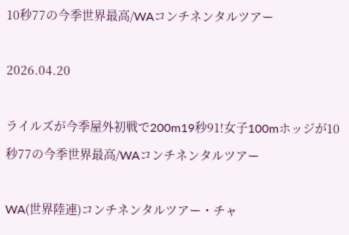10秒77の今季世界最高/WAコンチネンタルツアー

2026.04.20

ライルズが今季屋外初戦で200m19秒91!女子100mホッジが10秒77の今季世界最高/WAコンチネンタルツアー

WA(世界陸連)コンチネンタルツアー・チャ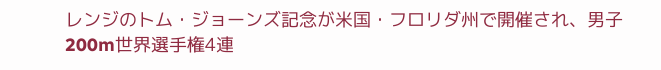レンジのトム・ジョーンズ記念が米国・フロリダ州で開催され、男子200m世界選手権4連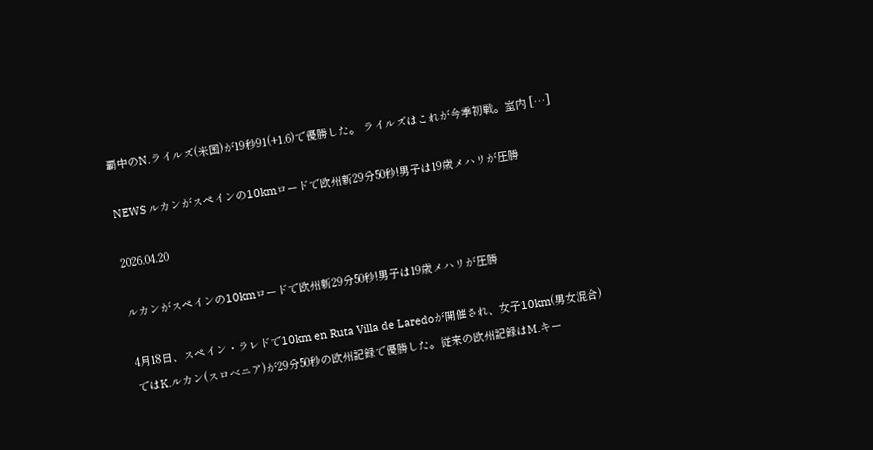覇中のN.ライルズ(米国)が19秒91(+1.6)で優勝した。 ライルズはこれが今季初戦。室内 […]

NEWS ルカンがスペインの10kmロードで欧州新29分50秒!男子は19歳メハリが圧勝

2026.04.20

ルカンがスペインの10kmロードで欧州新29分50秒!男子は19歳メハリが圧勝

4月18日、スペイン・ラレドで10km en Ruta Villa de Laredoが開催され、女子10km(男女混合)ではK.ルカン(スロベニア)が29分50秒の欧州記録で優勝した。従来の欧州記録はM.キー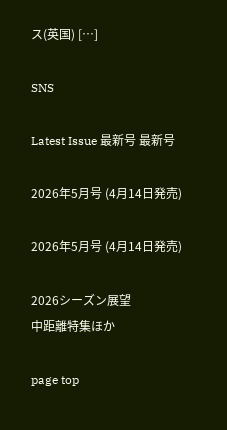ス(英国) […]

SNS

Latest Issue 最新号 最新号

2026年5月号 (4月14日発売)

2026年5月号 (4月14日発売)

2026シーズン展望
中距離特集ほか

page top